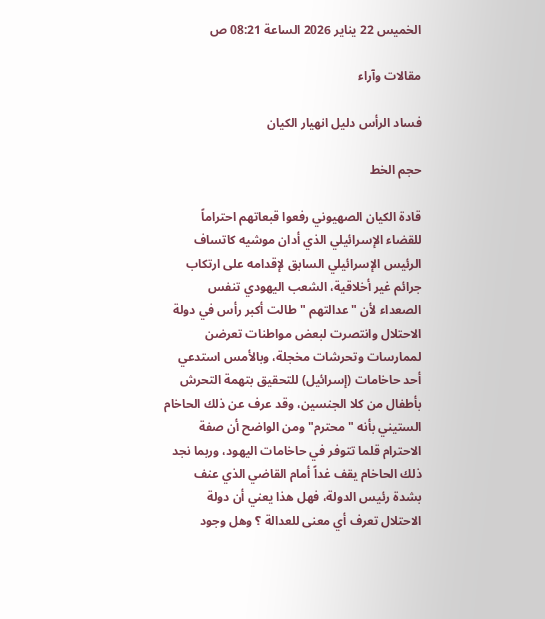الخميس 22 يناير 2026 الساعة 08:21 ص

مقالات وآراء

فساد الرأس دليل انهيار الكيان

حجم الخط

قادة الكيان الصهيوني رفعوا قبعاتهم احتراماً للقضاء الإسرائيلي الذي أدان موشيه كاتساف الرئيس الإسرائيلي السابق لإقدامه على ارتكاب جرائم غير أخلاقية، الشعب اليهودي تنفس الصعداء لأن "عدالتهم " طالت أكبر رأس في دولة الاحتلال وانتصرت لبعض مواطنات تعرضن لممارسات وتحرشات مخجلة، وبالأمس استدعي أحد حاخامات (إسرائيل) للتحقيق بتهمة التحرش بأطفال من كلا الجنسين، وقد عرف عن ذلك الحاخام الستيني بأنه "محترم" ومن الواضح أن صفة الاحترام قلما تتوفر في حاخامات اليهود، وربما نجد ذلك الحاخام يقف غداً أمام القاضي الذي عنف بشدة رئيس الدولة، فهل هذا يعني أن دولة الاحتلال تعرف أي معنى للعدالة ؟ وهل وجود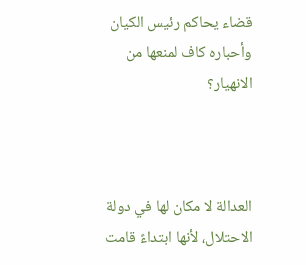قضاء يحاكم رئيس الكيان وأحباره كاف لمنعها من الانهيار؟



العدالة لا مكان لها في دولة الاحتلال، لأنها ابتداءً قامت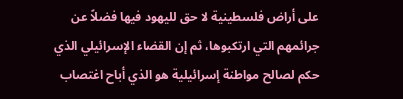على أراض فلسطينية لا حق لليهود فيها فضلاً عن جرائمهم التي ارتكبوها، ثم إن القضاء الإسرائيلي الذي حكم لصالح مواطنة إسرائيلية هو الذي أباح اغتصاب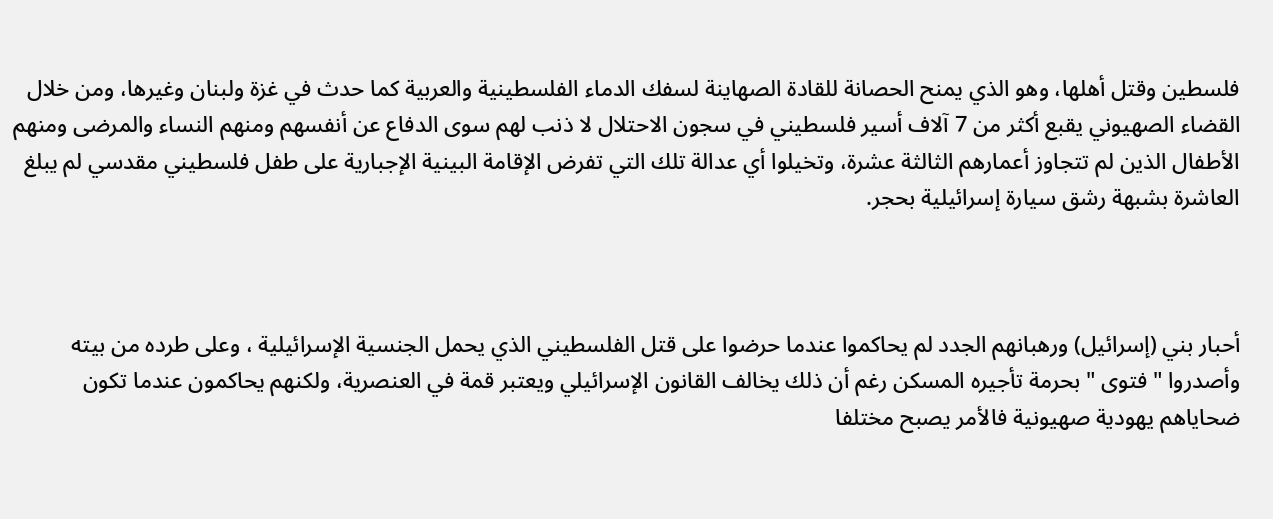فلسطين وقتل أهلها، وهو الذي يمنح الحصانة للقادة الصهاينة لسفك الدماء الفلسطينية والعربية كما حدث في غزة ولبنان وغيرها، ومن خلال القضاء الصهيوني يقبع أكثر من 7 آلاف أسير فلسطيني في سجون الاحتلال لا ذنب لهم سوى الدفاع عن أنفسهم ومنهم النساء والمرضى ومنهم الأطفال الذين لم تتجاوز أعمارهم الثالثة عشرة، وتخيلوا أي عدالة تلك التي تفرض الإقامة البينية الإجبارية على طفل فلسطيني مقدسي لم يبلغ العاشرة بشبهة رشق سيارة إسرائيلية بحجر.



أحبار بني (إسرائيل) ورهبانهم الجدد لم يحاكموا عندما حرضوا على قتل الفلسطيني الذي يحمل الجنسية الإسرائيلية ، وعلى طرده من بيته وأصدروا " فتوى " بحرمة تأجيره المسكن رغم أن ذلك يخالف القانون الإسرائيلي ويعتبر قمة في العنصرية، ولكنهم يحاكمون عندما تكون ضحاياهم يهودية صهيونية فالأمر يصبح مختلفا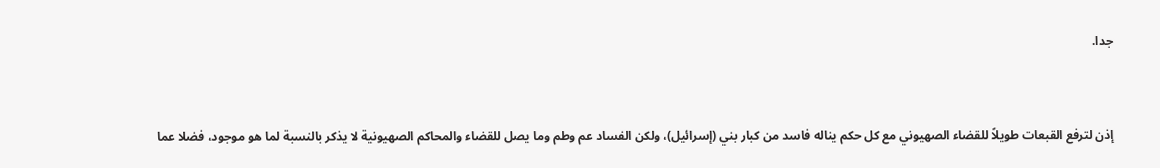جدا.



إذن لترفع القبعات طويلاً للقضاء الصهيوني مع كل حكم يناله فاسد من كبار بني (إسرائيل)، ولكن الفساد عم وطم وما يصل للقضاء والمحاكم الصهيونية لا يذكر بالنسبة لما هو موجود، فضلا عما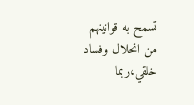تسمح به قوانينهم من انحلال وفساد خلقي،ربما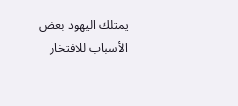يمتلك اليهود بعض الأسباب للافتخار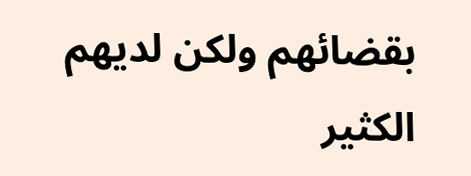بقضائهم ولكن لديهم الكثير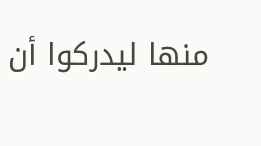منها ليدركوا أن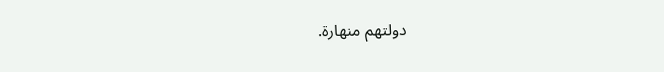دولتهم منهارة.